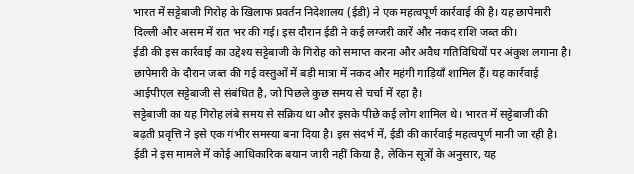भारत में सट्टेबाजी गिरोह के खिलाफ प्रवर्तन निदेशालय (ईडी) ने एक महत्वपूर्ण कार्रवाई की है। यह छापेमारी दिल्ली और असम में रात भर की गई। इस दौरान ईडी ने कई लग्जरी कारें और नकद राशि जब्त की।
ईडी की इस कार्रवाई का उद्देश्य सट्टेबाजी के गिरोह को समाप्त करना और अवैध गतिविधियों पर अंकुश लगाना है। छापेमारी के दौरान जब्त की गई वस्तुओं में बड़ी मात्रा में नकद और महंगी गाड़ियाँ शामिल हैं। यह कार्रवाई आईपीएल सट्टेबाजी से संबंधित है, जो पिछले कुछ समय से चर्चा में रहा है।
सट्टेबाजी का यह गिरोह लंबे समय से सक्रिय था और इसके पीछे कई लोग शामिल थे। भारत में सट्टेबाजी की बढ़ती प्रवृत्ति ने इसे एक गंभीर समस्या बना दिया है। इस संदर्भ में, ईडी की कार्रवाई महत्वपूर्ण मानी जा रही है।
ईडी ने इस मामले में कोई आधिकारिक बयान जारी नहीं किया है, लेकिन सूत्रों के अनुसार, यह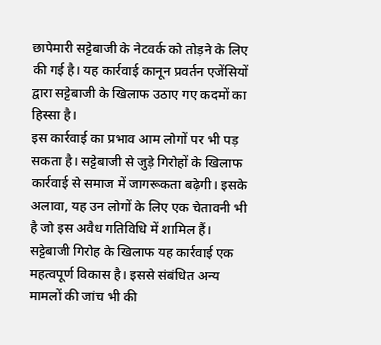छापेमारी सट्टेबाजी के नेटवर्क को तोड़ने के लिए की गई है। यह कार्रवाई कानून प्रवर्तन एजेंसियों द्वारा सट्टेबाजी के खिलाफ उठाए गए कदमों का हिस्सा है।
इस कार्रवाई का प्रभाव आम लोगों पर भी पड़ सकता है। सट्टेबाजी से जुड़े गिरोहों के खिलाफ कार्रवाई से समाज में जागरूकता बढ़ेगी। इसके अलावा, यह उन लोगों के लिए एक चेतावनी भी है जो इस अवैध गतिविधि में शामिल हैं।
सट्टेबाजी गिरोह के खिलाफ यह कार्रवाई एक महत्वपूर्ण विकास है। इससे संबंधित अन्य मामलों की जांच भी की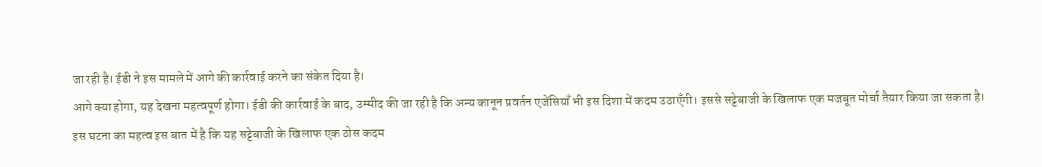जा रही है। ईडी ने इस मामले में आगे की कार्रवाई करने का संकेत दिया है।
आगे क्या होगा, यह देखना महत्वपूर्ण होगा। ईडी की कार्रवाई के बाद, उम्मीद की जा रही है कि अन्य कानून प्रवर्तन एजेंसियाँ भी इस दिशा में कदम उठाएँगी। इससे सट्टेबाजी के खिलाफ एक मजबूत मोर्चा तैयार किया जा सकता है।
इस घटना का महत्व इस बात में है कि यह सट्टेबाजी के खिलाफ एक ठोस कदम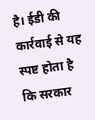है। ईडी की कार्रवाई से यह स्पष्ट होता है कि सरकार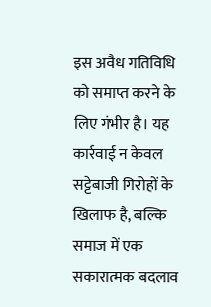इस अवैध गतिविधि को समाप्त करने के लिए गंभीर है। यह कार्रवाई न केवल सट्टेबाजी गिरोहों के खिलाफ है, बल्कि समाज में एक सकारात्मक बदलाव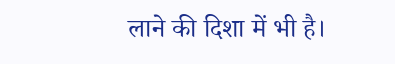लाने की दिशा में भी है।